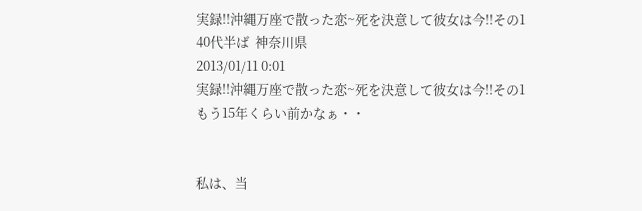実録!!沖縄万座で散った恋~死を決意して彼女は今!!その1
40代半ば  神奈川県
2013/01/11 0:01
実録!!沖縄万座で散った恋~死を決意して彼女は今!!その1
もう15年くらい前かなぁ・・


私は、当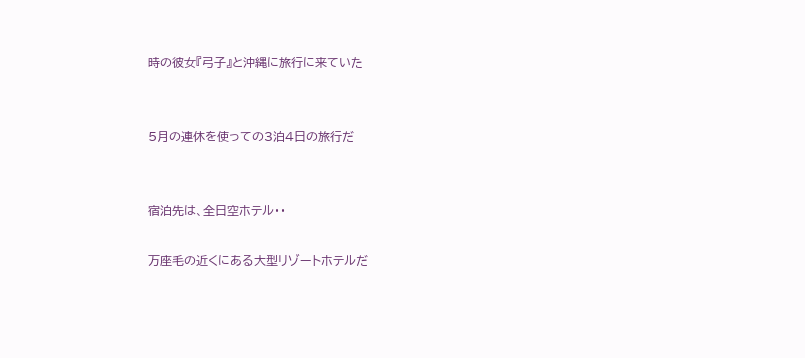時の彼女『弓子』と沖縄に旅行に来ていた


5月の連休を使っての3泊4日の旅行だ


宿泊先は、全日空ホテル・・

万座毛の近くにある大型リゾートホテルだ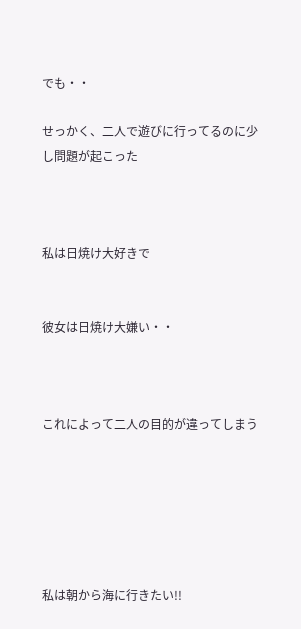でも・・

せっかく、二人で遊びに行ってるのに少し問題が起こった



私は日焼け大好きで


彼女は日焼け大嫌い・・



これによって二人の目的が違ってしまう






私は朝から海に行きたい!!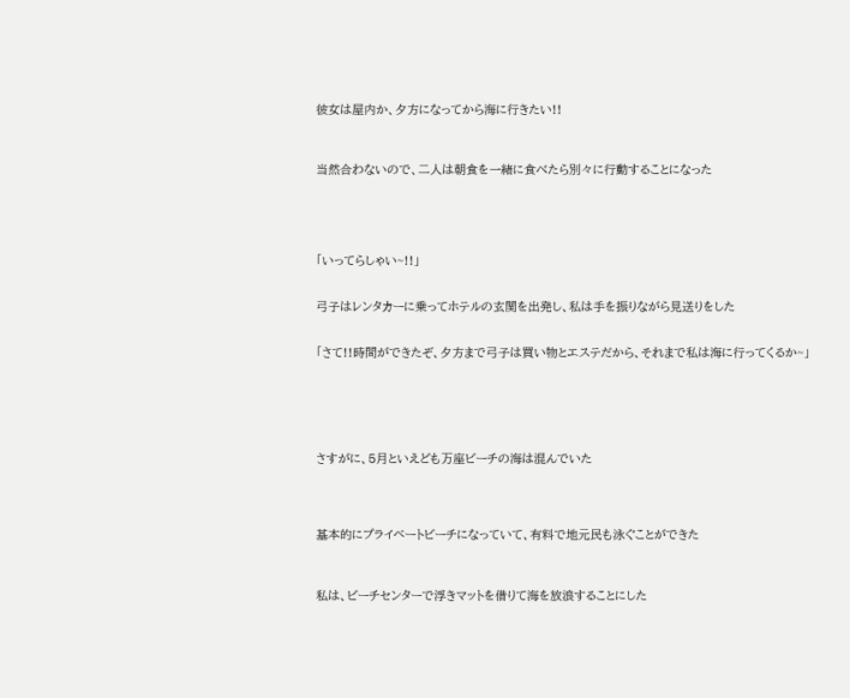彼女は屋内か、夕方になってから海に行きたい!!



当然合わないので、二人は朝食を一緒に食べたら別々に行動することになった





「いってらしゃい~!!」


弓子はレンタカーに乗ってホテルの玄関を出発し、私は手を振りながら見送りをした


「さて!!時間ができたぞ、夕方まで弓子は買い物とエステだから、それまで私は海に行ってくるか~」






さすがに、5月といえども万座ビーチの海は混んでいた




基本的にプライベートビーチになっていて、有料で地元民も泳ぐことができた



私は、ビーチセンターで浮きマットを借りて海を放浪することにした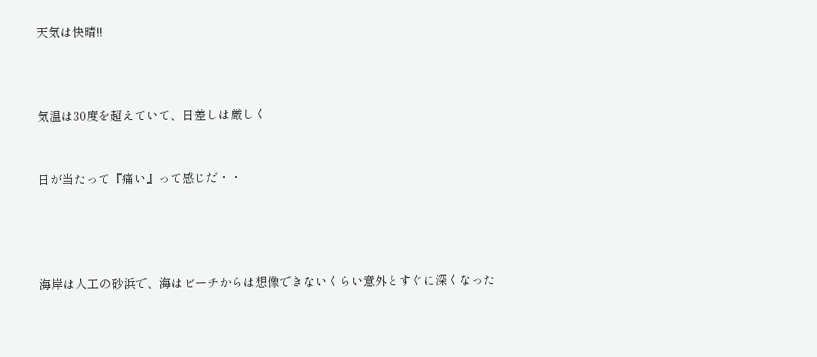天気は快晴!!



気温は30度を超えていて、日差しは厳しく


日が当たって『痛い』って感じだ・・




海岸は人工の砂浜で、海はビーチからは想像できないくらい意外とすぐに深くなった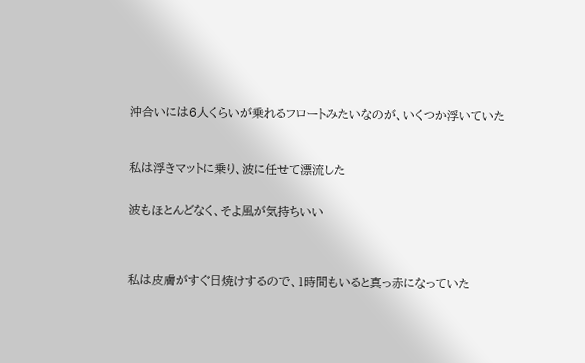沖合いには6人くらいが乗れるフロートみたいなのが、いくつか浮いていた



私は浮きマットに乗り、波に任せて漂流した


波もほとんどなく、そよ風が気持ちいい




私は皮膚がすぐ日焼けするので、1時間もいると真っ赤になっていた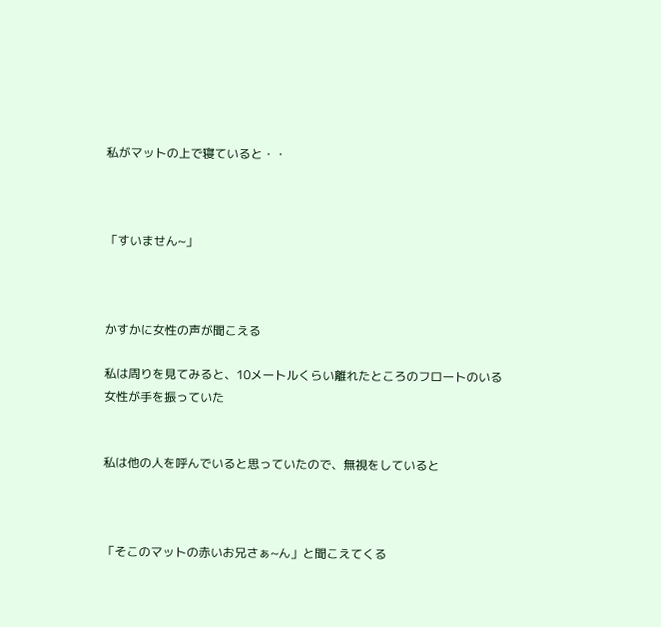私がマットの上で寝ていると・・



「すいません~」



かすかに女性の声が聞こえる

私は周りを見てみると、10メートルくらい離れたところのフロートのいる女性が手を振っていた


私は他の人を呼んでいると思っていたので、無視をしていると



「そこのマットの赤いお兄さぁ~ん」と聞こえてくる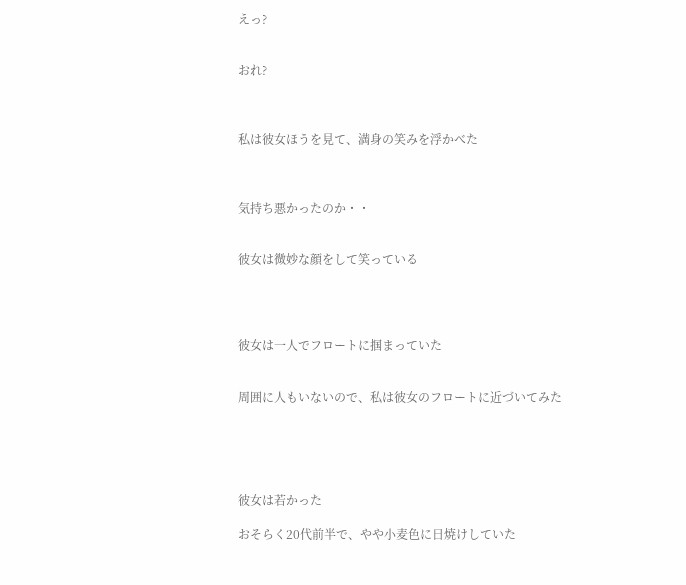えっ?


おれ?



私は彼女ほうを見て、満身の笑みを浮かべた



気持ち悪かったのか・・


彼女は微妙な顔をして笑っている




彼女は一人でフロートに掴まっていた


周囲に人もいないので、私は彼女のフロートに近づいてみた





彼女は若かった

おそらく20代前半で、やや小麦色に日焼けしていた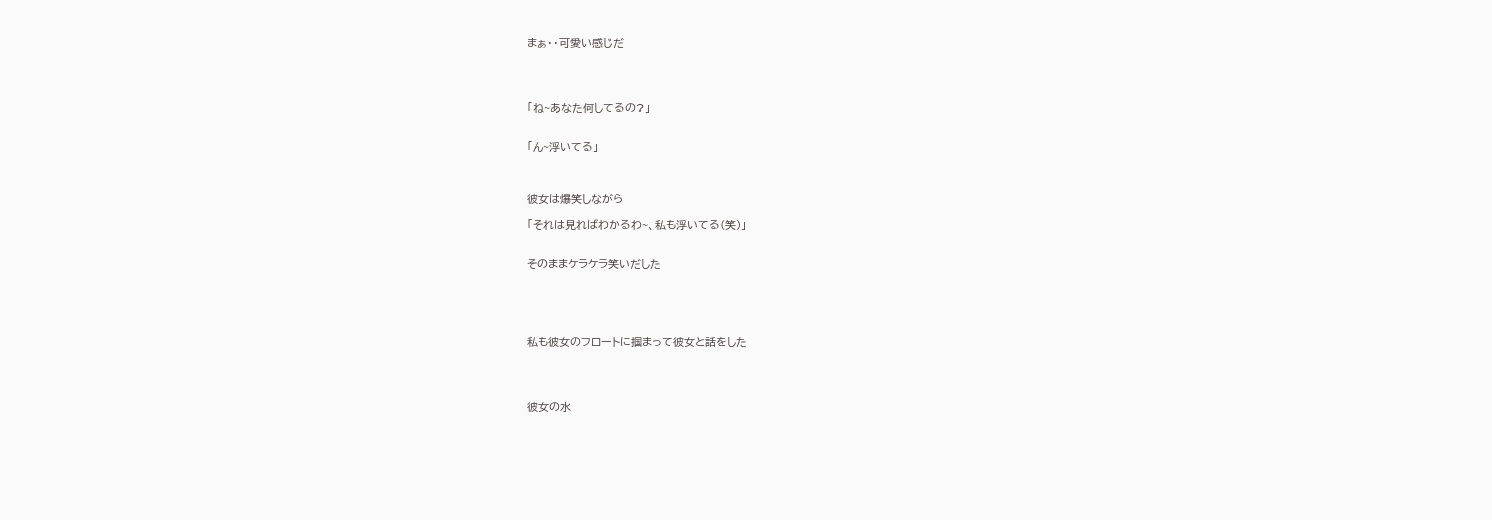まぁ・・可愛い感じだ




「ね~あなた何してるの?」


「ん~浮いてる」



彼女は爆笑しながら

「それは見ればわかるわ~、私も浮いてる(笑)」


そのままケラケラ笑いだした





私も彼女のフロートに掴まって彼女と話をした




彼女の水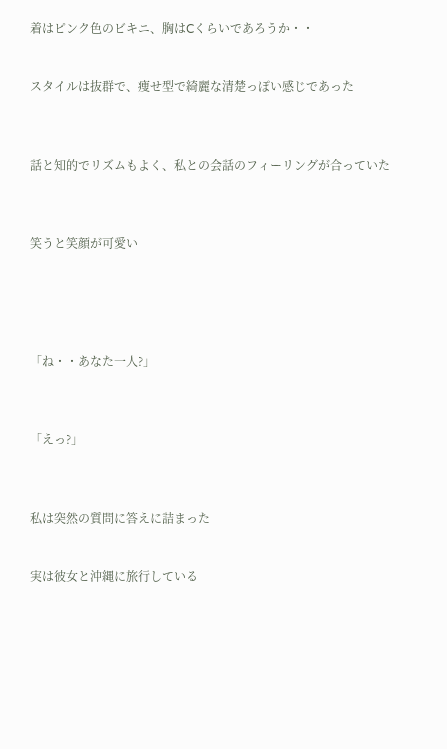着はピンク色のビキニ、胸はCくらいであろうか・・


スタイルは抜群で、痩せ型で綺麗な清楚っぽい感じであった



話と知的でリズムもよく、私との会話のフィーリングが合っていた



笑うと笑顔が可愛い





「ね・・あなた一人?」



「えっ?」



私は突然の質問に答えに詰まった


実は彼女と沖縄に旅行している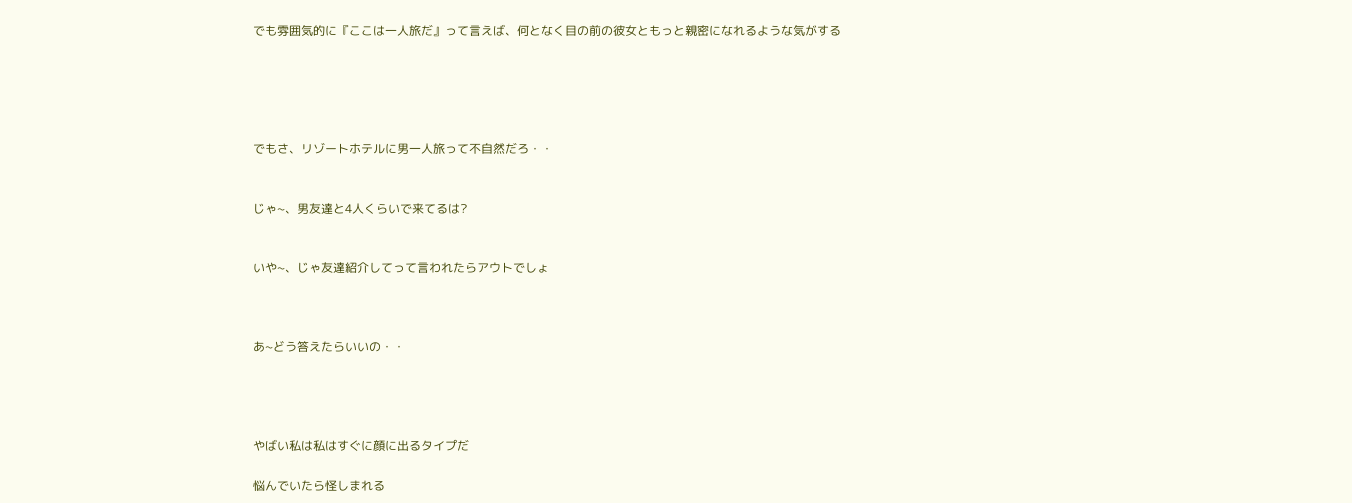でも雰囲気的に『ここは一人旅だ』って言えば、何となく目の前の彼女ともっと親密になれるような気がする





でもさ、リゾートホテルに男一人旅って不自然だろ・・


じゃ~、男友達と4人くらいで来てるは?


いや~、じゃ友達紹介してって言われたらアウトでしょ



あ~どう答えたらいいの・・




やばい私は私はすぐに顔に出るタイプだ

悩んでいたら怪しまれる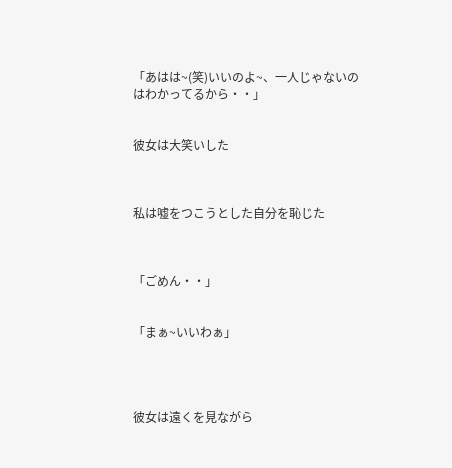「あはは~(笑)いいのよ~、一人じゃないのはわかってるから・・」


彼女は大笑いした



私は嘘をつこうとした自分を恥じた



「ごめん・・」


「まぁ~いいわぁ」




彼女は遠くを見ながら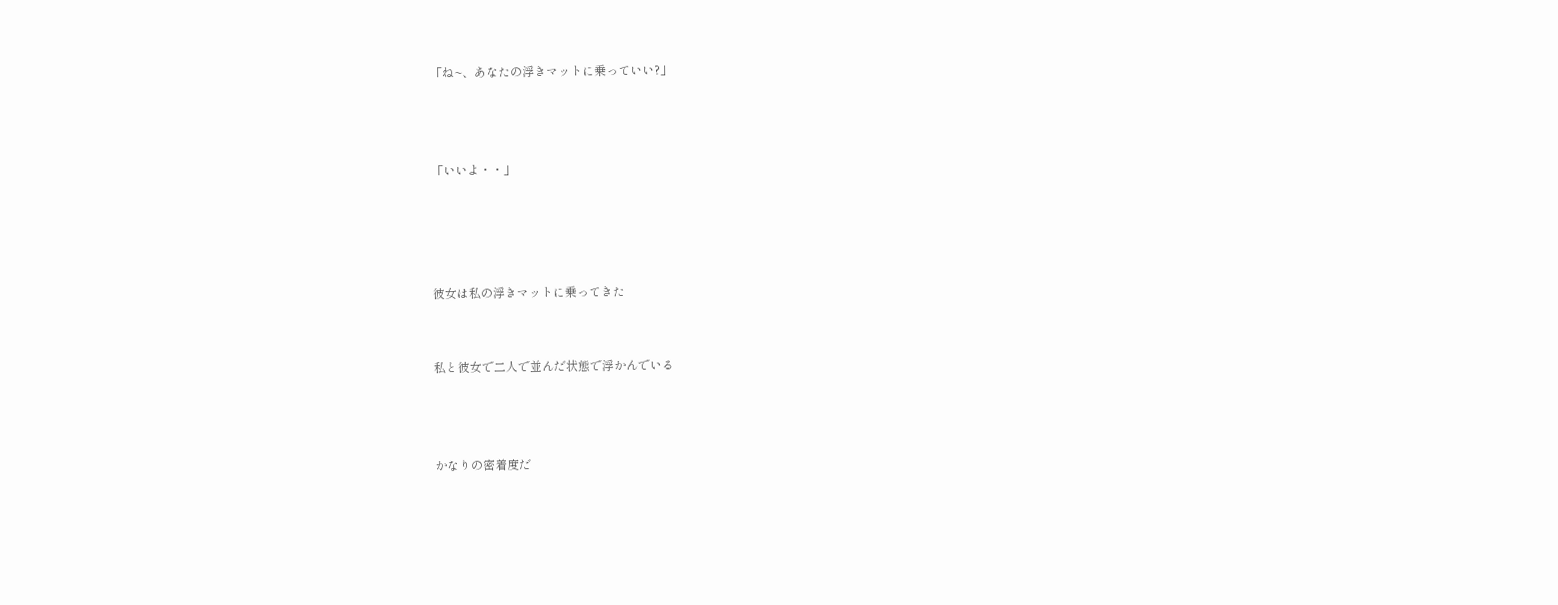「ね~、あなたの浮きマットに乗っていい?」



「いいよ・・」




彼女は私の浮きマットに乗ってきた


私と彼女で二人で並んだ状態で浮かんでいる



かなりの密着度だ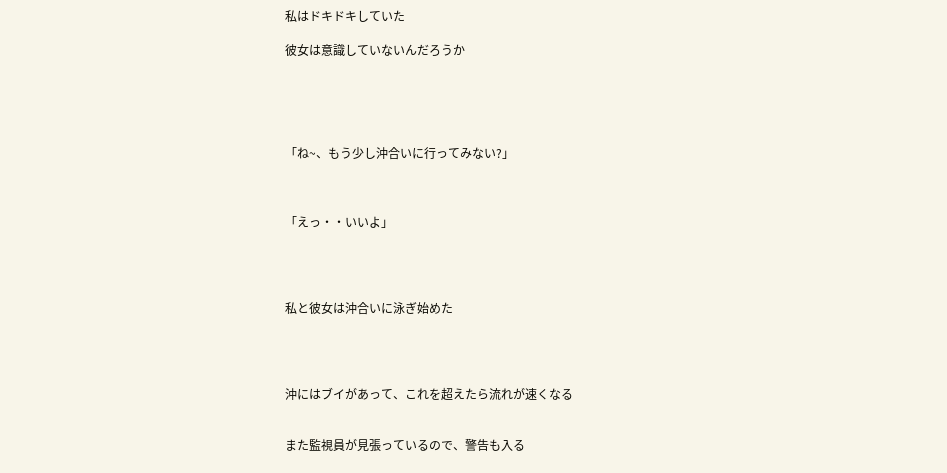私はドキドキしていた

彼女は意識していないんだろうか





「ね~、もう少し沖合いに行ってみない?」



「えっ・・いいよ」




私と彼女は沖合いに泳ぎ始めた




沖にはブイがあって、これを超えたら流れが速くなる


また監視員が見張っているので、警告も入る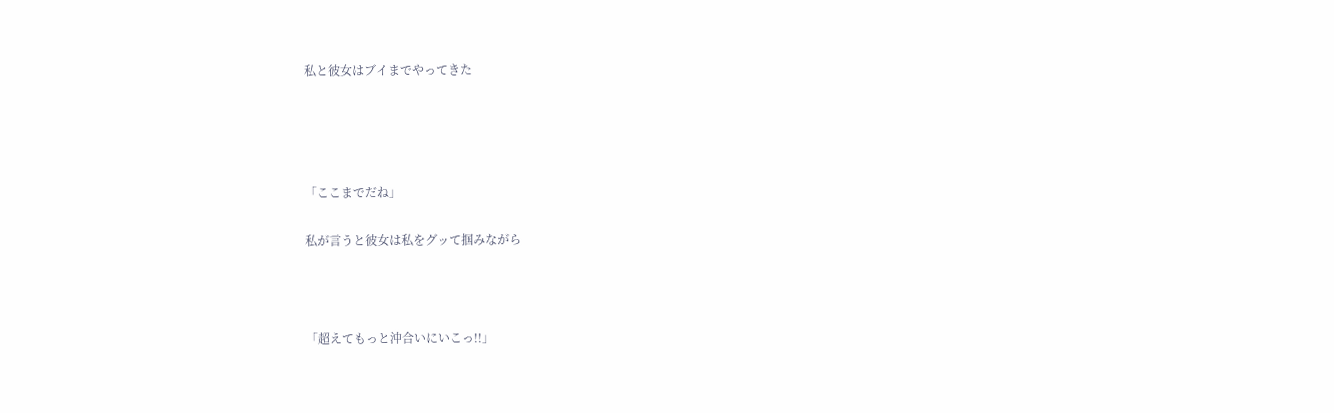私と彼女はブイまでやってきた




「ここまでだね」

私が言うと彼女は私をグッて掴みながら



「超えてもっと沖合いにいこっ!!」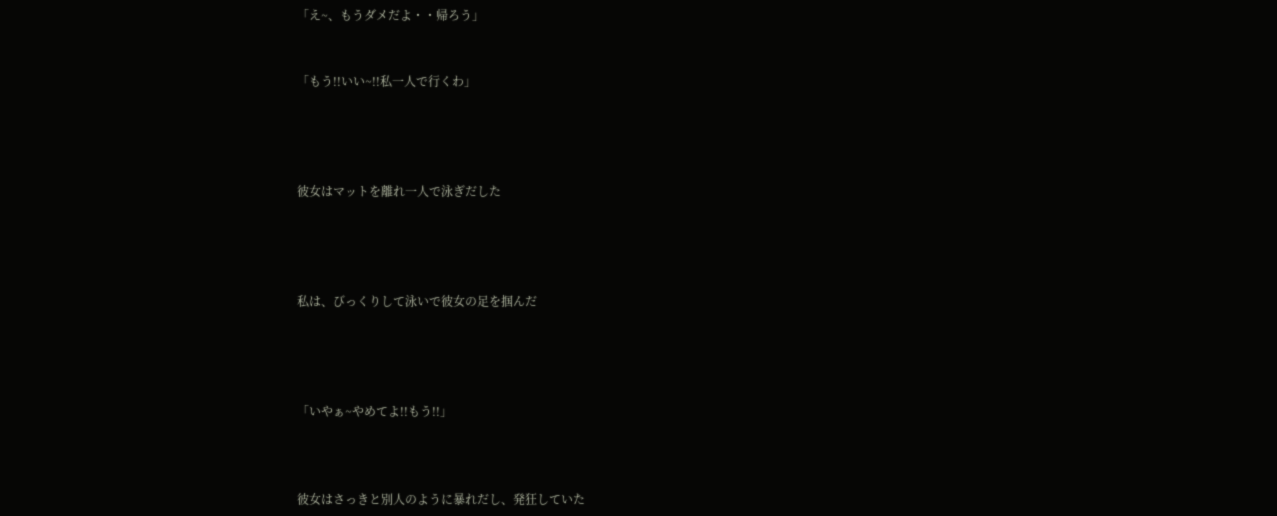「え~、もうダメだよ・・帰ろう」


「もう!!いい~!!私一人で行くわ」




彼女はマットを離れ一人で泳ぎだした




私は、びっくりして泳いで彼女の足を掴んだ




「いやぁ~やめてよ!!もう!!」



彼女はさっきと別人のように暴れだし、発狂していた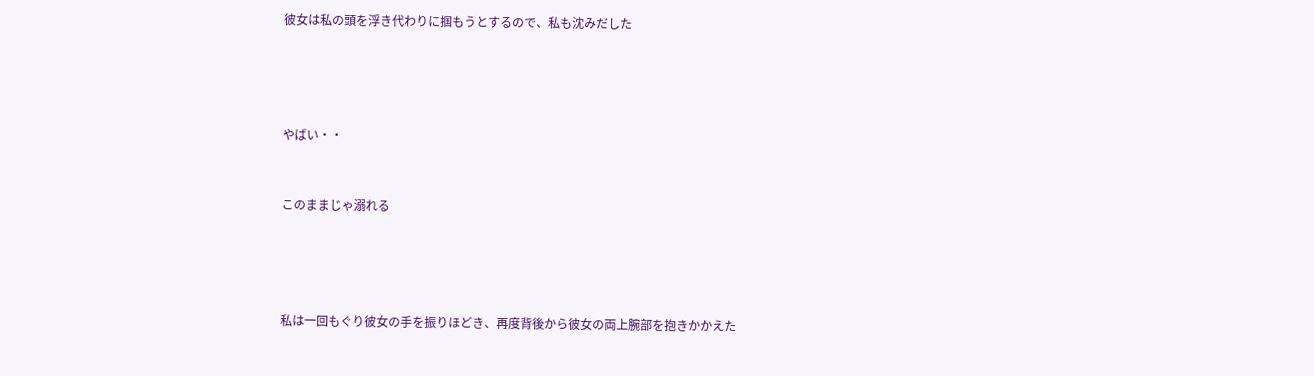彼女は私の頭を浮き代わりに掴もうとするので、私も沈みだした




やばい・・


このままじゃ溺れる




私は一回もぐり彼女の手を振りほどき、再度背後から彼女の両上腕部を抱きかかえた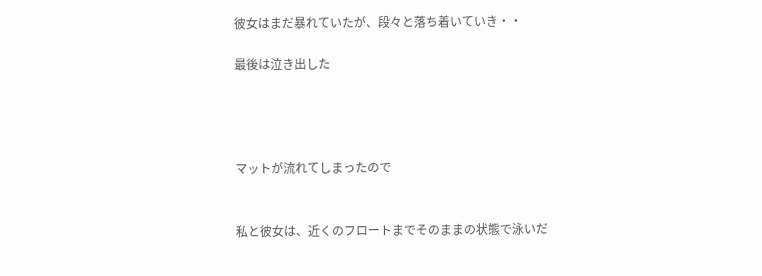彼女はまだ暴れていたが、段々と落ち着いていき・・

最後は泣き出した




マットが流れてしまったので


私と彼女は、近くのフロートまでそのままの状態で泳いだ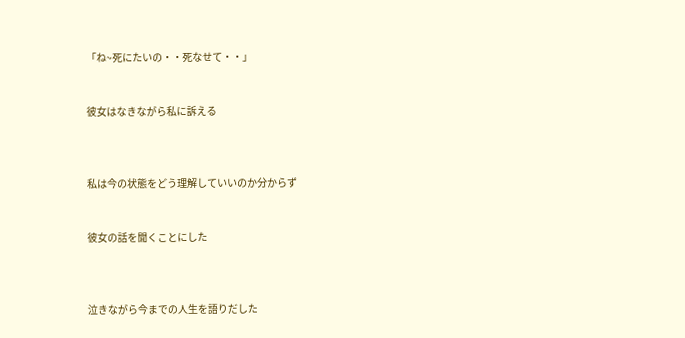「ね~死にたいの・・死なせて・・」


彼女はなきながら私に訴える



私は今の状態をどう理解していいのか分からず


彼女の話を聞くことにした



泣きながら今までの人生を語りだした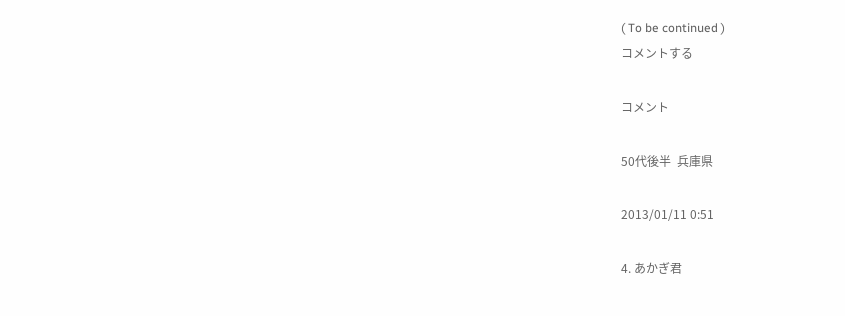( To be continued )
コメントする

コメント

50代後半  兵庫県

2013/01/11 0:51

4. あかぎ君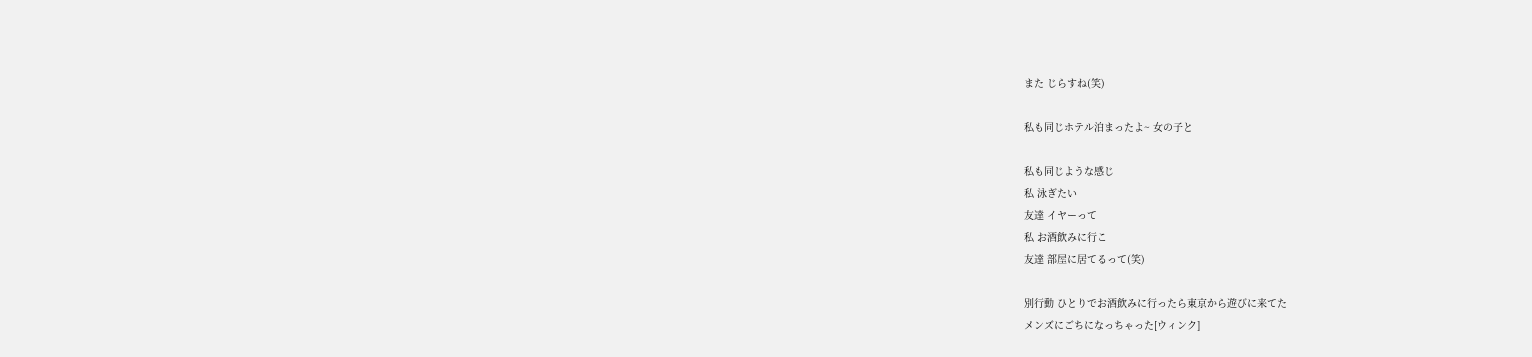また じらすね(笑)

私も同じホテル泊まったよ~ 女の子と

私も同じような感じ
私 泳ぎたい
友達 イヤーって
私 お酒飲みに行こ
友達 部屋に居てるって(笑)

別行動 ひとりでお酒飲みに行ったら東京から遊びに来てた
メンズにごちになっちゃった[ウィンク]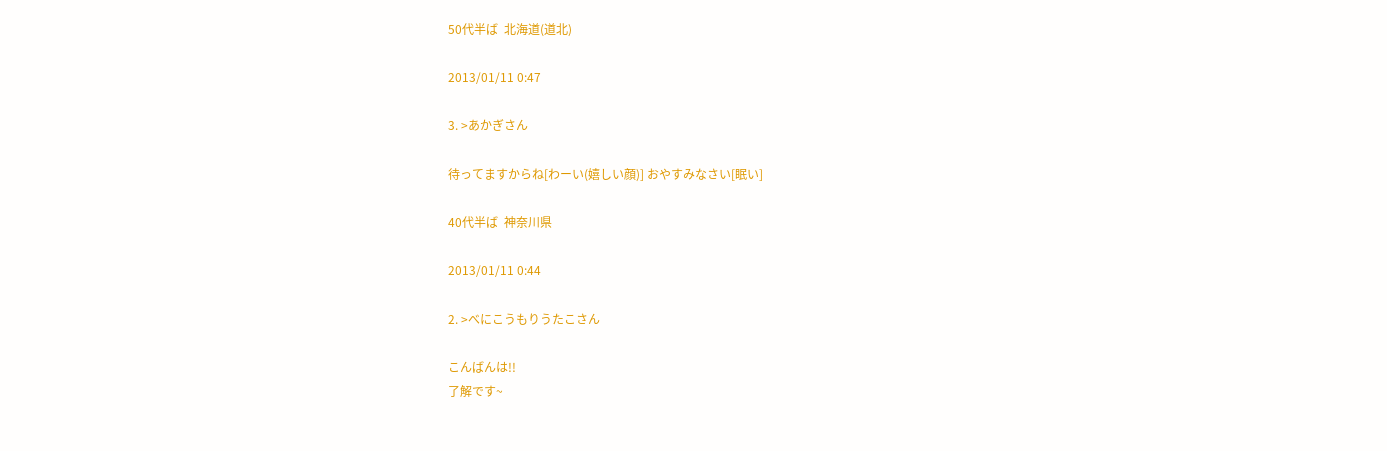50代半ば  北海道(道北)

2013/01/11 0:47

3. >あかぎさん

待ってますからね[わーい(嬉しい顔)] おやすみなさい[眠い]

40代半ば  神奈川県

2013/01/11 0:44

2. >べにこうもりうたこさん

こんばんは!!
了解です~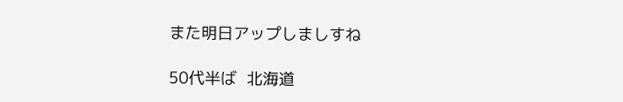また明日アップしましすね

50代半ば  北海道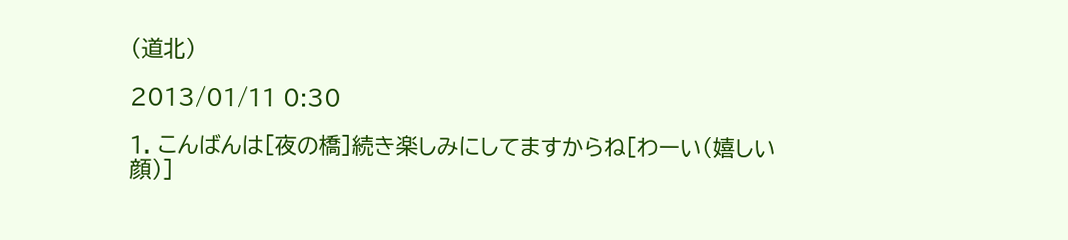(道北)

2013/01/11 0:30

1. こんばんは[夜の橋]続き楽しみにしてますからね[わーい(嬉しい顔)]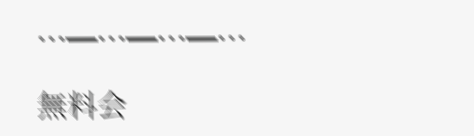…━…━…━…

無料会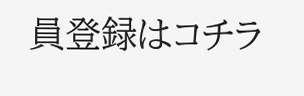員登録はコチラ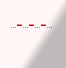…━…━…━…